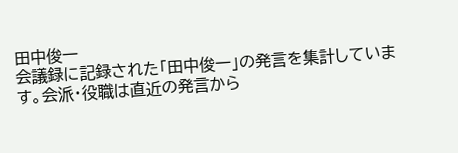田中俊一
会議録に記録された「田中俊一」の発言を集計しています。会派・役職は直近の発言から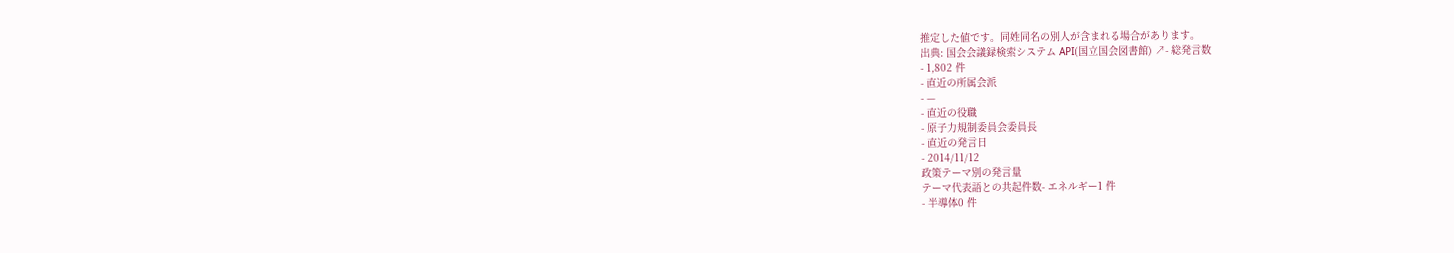推定した値です。同姓同名の別人が含まれる場合があります。
出典: 国会会議録検索システム API(国立国会図書館) ↗- 総発言数
- 1,802 件
- 直近の所属会派
- —
- 直近の役職
- 原子力規制委員会委員長
- 直近の発言日
- 2014/11/12
政策テーマ別の発言量
テーマ代表語との共起件数- エネルギー1 件
- 半導体0 件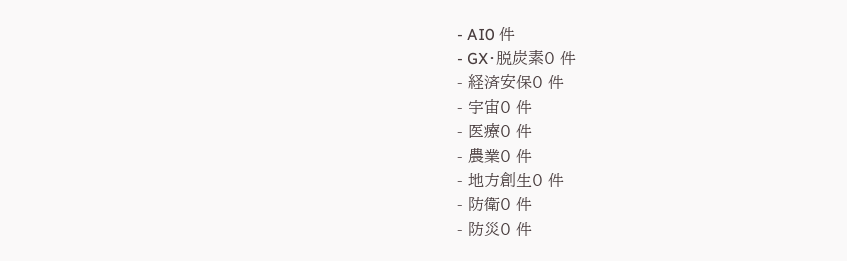- AI0 件
- GX・脱炭素0 件
- 経済安保0 件
- 宇宙0 件
- 医療0 件
- 農業0 件
- 地方創生0 件
- 防衛0 件
- 防災0 件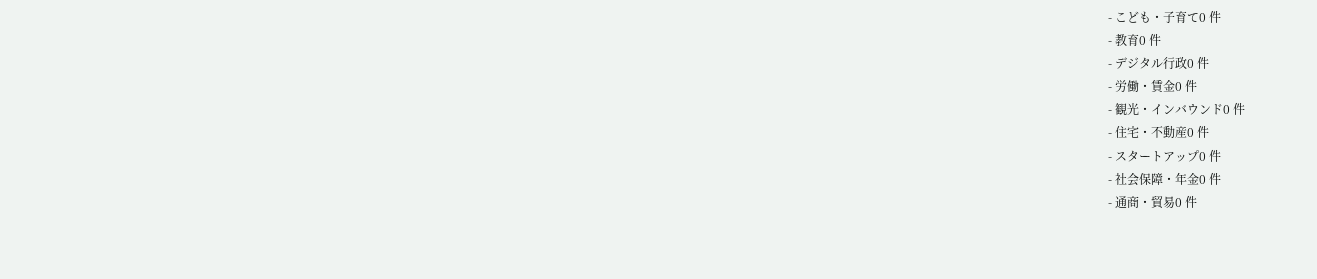- こども・子育て0 件
- 教育0 件
- デジタル行政0 件
- 労働・賃金0 件
- 観光・インバウンド0 件
- 住宅・不動産0 件
- スタートアップ0 件
- 社会保障・年金0 件
- 通商・貿易0 件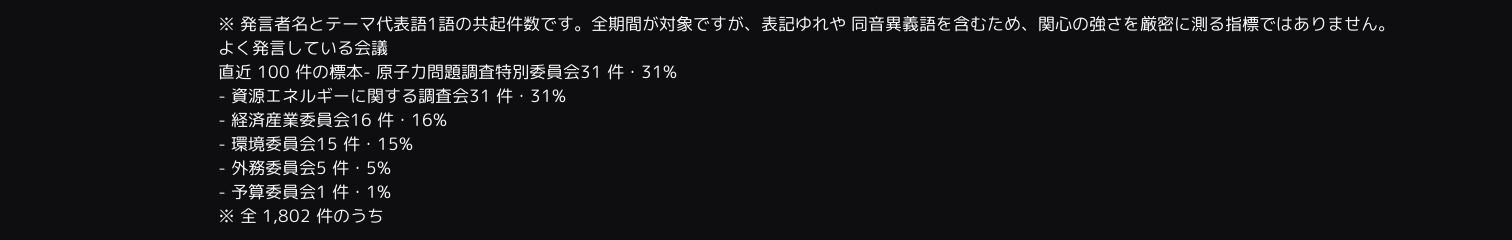※ 発言者名とテーマ代表語1語の共起件数です。全期間が対象ですが、表記ゆれや 同音異義語を含むため、関心の強さを厳密に測る指標ではありません。
よく発言している会議
直近 100 件の標本- 原子力問題調査特別委員会31 件・31%
- 資源エネルギーに関する調査会31 件・31%
- 経済産業委員会16 件・16%
- 環境委員会15 件・15%
- 外務委員会5 件・5%
- 予算委員会1 件・1%
※ 全 1,802 件のうち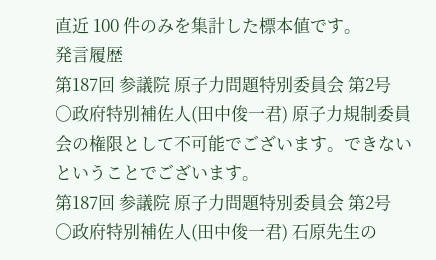直近 100 件のみを集計した標本値です。
発言履歴
第187回 参議院 原子力問題特別委員会 第2号
○政府特別補佐人(田中俊一君) 原子力規制委員会の権限として不可能でございます。できないということでございます。
第187回 参議院 原子力問題特別委員会 第2号
○政府特別補佐人(田中俊一君) 石原先生の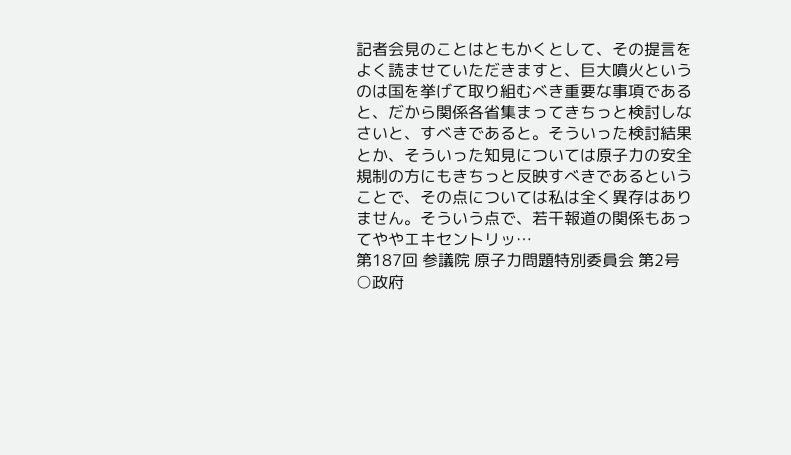記者会見のことはともかくとして、その提言をよく読ませていただきますと、巨大噴火というのは国を挙げて取り組むべき重要な事項であると、だから関係各省集まってきちっと検討しなさいと、すべきであると。そういった検討結果とか、そういった知見については原子力の安全規制の方にもきちっと反映すべきであるということで、その点については私は全く異存はありません。そういう点で、若干報道の関係もあってややエキセントリッ…
第187回 参議院 原子力問題特別委員会 第2号
○政府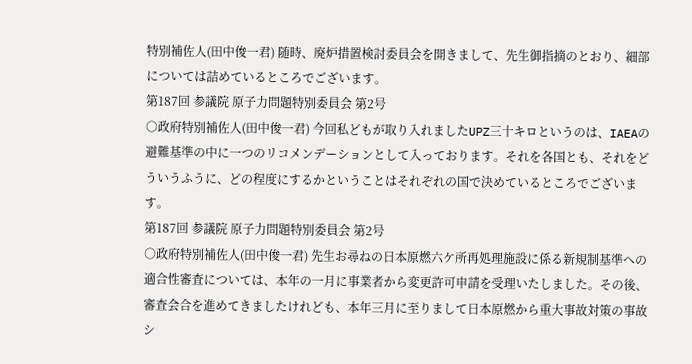特別補佐人(田中俊一君) 随時、廃炉措置検討委員会を開きまして、先生御指摘のとおり、細部については詰めているところでございます。
第187回 参議院 原子力問題特別委員会 第2号
○政府特別補佐人(田中俊一君) 今回私どもが取り入れましたUPZ三十キロというのは、IAEAの避難基準の中に一つのリコメンデーションとして入っております。それを各国とも、それをどういうふうに、どの程度にするかということはそれぞれの国で決めているところでございます。
第187回 参議院 原子力問題特別委員会 第2号
○政府特別補佐人(田中俊一君) 先生お尋ねの日本原燃六ケ所再処理施設に係る新規制基準への適合性審査については、本年の一月に事業者から変更許可申請を受理いたしました。その後、審査会合を進めてきましたけれども、本年三月に至りまして日本原燃から重大事故対策の事故シ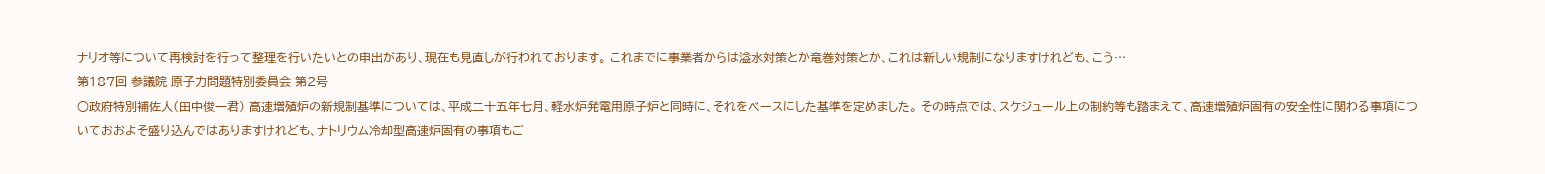ナリオ等について再検討を行って整理を行いたいとの申出があり、現在も見直しが行われております。 これまでに事業者からは溢水対策とか竜巻対策とか、これは新しい規制になりますけれども、こう…
第187回 参議院 原子力問題特別委員会 第2号
○政府特別補佐人(田中俊一君) 高速増殖炉の新規制基準については、平成二十五年七月、軽水炉発電用原子炉と同時に、それをベースにした基準を定めました。 その時点では、スケジュール上の制約等も踏まえて、高速増殖炉固有の安全性に関わる事項についておおよそ盛り込んではありますけれども、ナトリウム冷却型高速炉固有の事項もご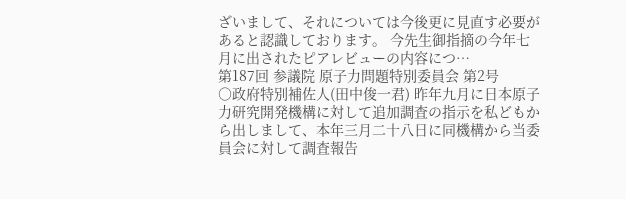ざいまして、それについては今後更に見直す必要があると認識しております。 今先生御指摘の今年七月に出されたピアレビューの内容につ…
第187回 参議院 原子力問題特別委員会 第2号
○政府特別補佐人(田中俊一君) 昨年九月に日本原子力研究開発機構に対して追加調査の指示を私どもから出しまして、本年三月二十八日に同機構から当委員会に対して調査報告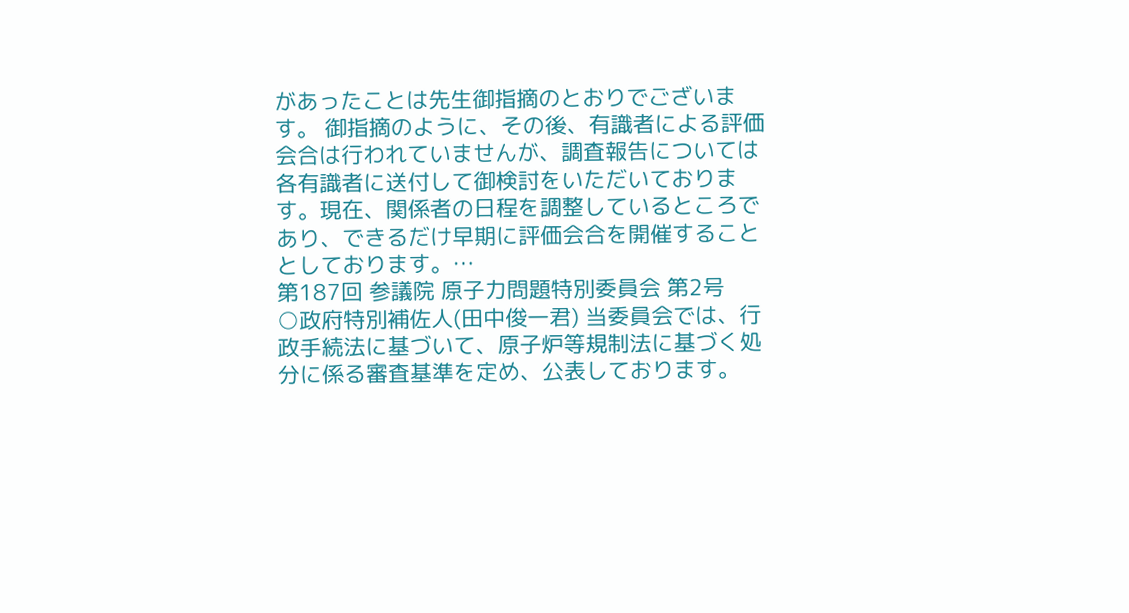があったことは先生御指摘のとおりでございます。 御指摘のように、その後、有識者による評価会合は行われていませんが、調査報告については各有識者に送付して御検討をいただいております。現在、関係者の日程を調整しているところであり、できるだけ早期に評価会合を開催することとしております。…
第187回 参議院 原子力問題特別委員会 第2号
○政府特別補佐人(田中俊一君) 当委員会では、行政手続法に基づいて、原子炉等規制法に基づく処分に係る審査基準を定め、公表しております。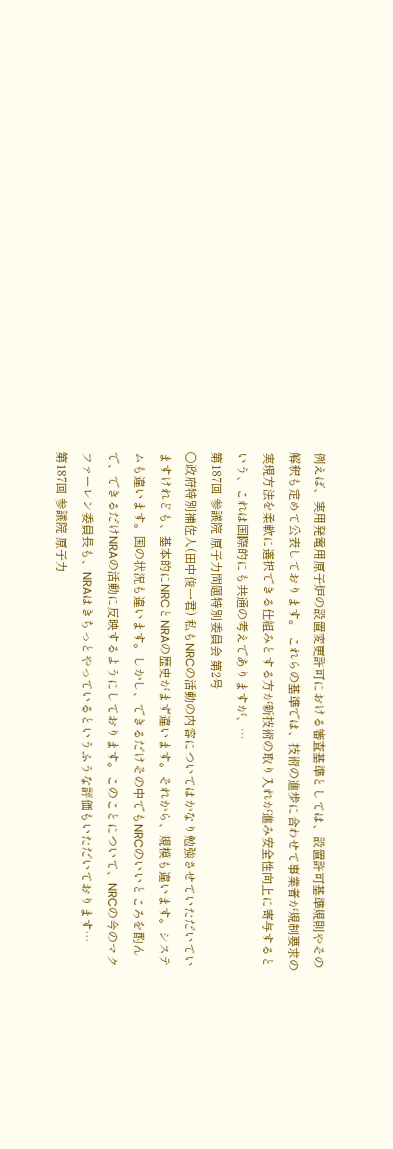例えば、実用発電用原子炉の設置変更許可における審査基準としては、設置許可基準規則やその解釈も定めて公表しております。 これらの基準では、技術の進歩に合わせて事業者が規制要求の実現方法を柔軟に選択できる仕組みとする方が新技術の取り入れが進み安全性向上に寄与するという、これは国際的にも共通の考えでありますが、…
第187回 参議院 原子力問題特別委員会 第2号
○政府特別補佐人(田中俊一君) 私もNRCの活動の内容についてはかなり勉強させていただいていますけれども、基本的にNRCとNRAの歴史がまず違います。それから、規模も違います。システムも違います。国の状況も違います。しかし、できるだけその中でもNRCのいいところを酌んで、できるだけNRAの活動に反映するようにしております。このことについて、NRCの今のマクファーレン委員長も、NRAはきちっとやっているというふうな評価もいただいております…
第187回 参議院 原子力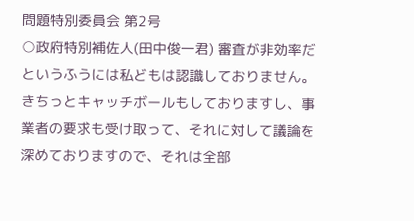問題特別委員会 第2号
○政府特別補佐人(田中俊一君) 審査が非効率だというふうには私どもは認識しておりません。きちっとキャッチボールもしておりますし、事業者の要求も受け取って、それに対して議論を深めておりますので、それは全部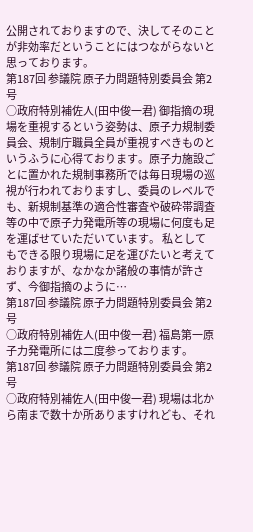公開されておりますので、決してそのことが非効率だということにはつながらないと思っております。
第187回 参議院 原子力問題特別委員会 第2号
○政府特別補佐人(田中俊一君) 御指摘の現場を重視するという姿勢は、原子力規制委員会、規制庁職員全員が重視すべきものというふうに心得ております。原子力施設ごとに置かれた規制事務所では毎日現場の巡視が行われておりますし、委員のレベルでも、新規制基準の適合性審査や破砕帯調査等の中で原子力発電所等の現場に何度も足を運ばせていただいています。 私としてもできる限り現場に足を運びたいと考えておりますが、なかなか諸般の事情が許さず、今御指摘のように…
第187回 参議院 原子力問題特別委員会 第2号
○政府特別補佐人(田中俊一君) 福島第一原子力発電所には二度参っております。
第187回 参議院 原子力問題特別委員会 第2号
○政府特別補佐人(田中俊一君) 現場は北から南まで数十か所ありますけれども、それ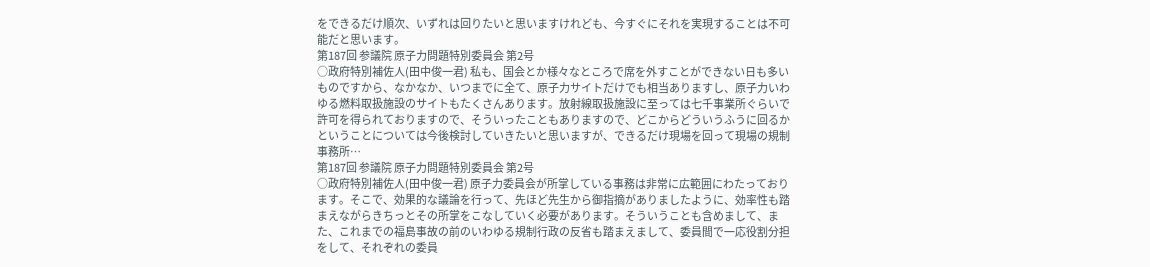をできるだけ順次、いずれは回りたいと思いますけれども、今すぐにそれを実現することは不可能だと思います。
第187回 参議院 原子力問題特別委員会 第2号
○政府特別補佐人(田中俊一君) 私も、国会とか様々なところで席を外すことができない日も多いものですから、なかなか、いつまでに全て、原子力サイトだけでも相当ありますし、原子力いわゆる燃料取扱施設のサイトもたくさんあります。放射線取扱施設に至っては七千事業所ぐらいで許可を得られておりますので、そういったこともありますので、どこからどういうふうに回るかということについては今後検討していきたいと思いますが、できるだけ現場を回って現場の規制事務所…
第187回 参議院 原子力問題特別委員会 第2号
○政府特別補佐人(田中俊一君) 原子力委員会が所掌している事務は非常に広範囲にわたっております。そこで、効果的な議論を行って、先ほど先生から御指摘がありましたように、効率性も踏まえながらきちっとその所掌をこなしていく必要があります。そういうことも含めまして、また、これまでの福島事故の前のいわゆる規制行政の反省も踏まえまして、委員間で一応役割分担をして、それぞれの委員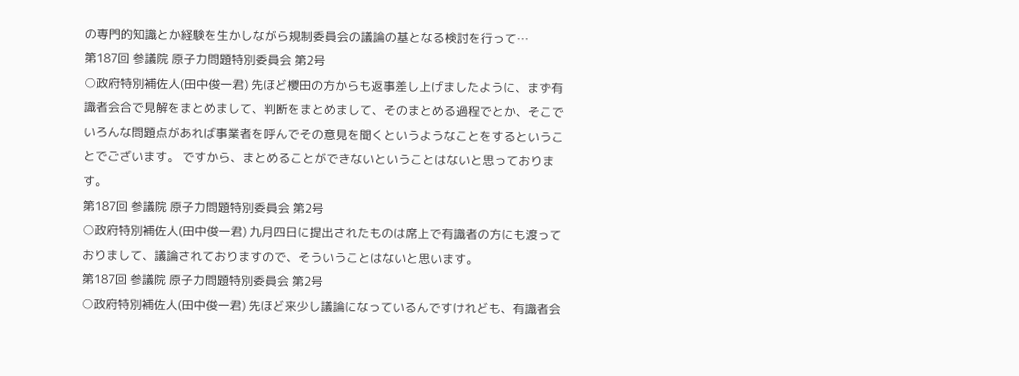の専門的知識とか経験を生かしながら規制委員会の議論の基となる検討を行って…
第187回 参議院 原子力問題特別委員会 第2号
○政府特別補佐人(田中俊一君) 先ほど櫻田の方からも返事差し上げましたように、まず有識者会合で見解をまとめまして、判断をまとめまして、そのまとめる過程でとか、そこでいろんな問題点があれば事業者を呼んでその意見を聞くというようなことをするということでございます。 ですから、まとめることができないということはないと思っております。
第187回 参議院 原子力問題特別委員会 第2号
○政府特別補佐人(田中俊一君) 九月四日に提出されたものは席上で有識者の方にも渡っておりまして、議論されておりますので、そういうことはないと思います。
第187回 参議院 原子力問題特別委員会 第2号
○政府特別補佐人(田中俊一君) 先ほど来少し議論になっているんですけれども、有識者会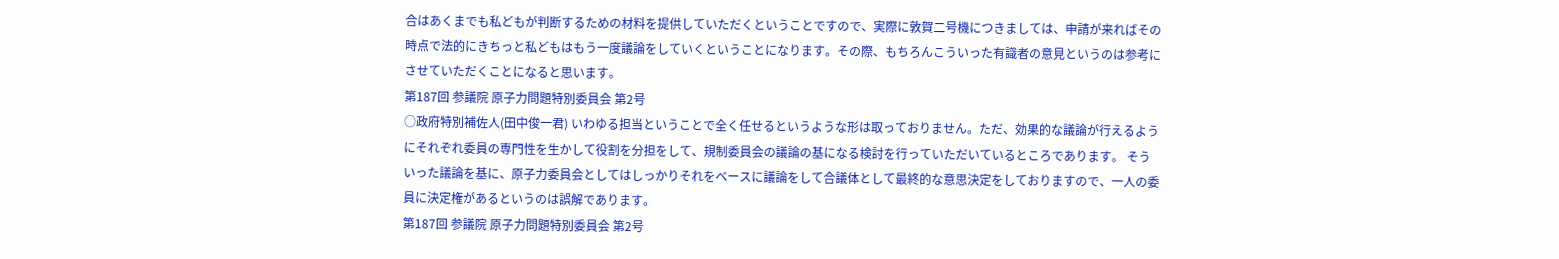合はあくまでも私どもが判断するための材料を提供していただくということですので、実際に敦賀二号機につきましては、申請が来ればその時点で法的にきちっと私どもはもう一度議論をしていくということになります。その際、もちろんこういった有識者の意見というのは参考にさせていただくことになると思います。
第187回 参議院 原子力問題特別委員会 第2号
○政府特別補佐人(田中俊一君) いわゆる担当ということで全く任せるというような形は取っておりません。ただ、効果的な議論が行えるようにそれぞれ委員の専門性を生かして役割を分担をして、規制委員会の議論の基になる検討を行っていただいているところであります。 そういった議論を基に、原子力委員会としてはしっかりそれをベースに議論をして合議体として最終的な意思決定をしておりますので、一人の委員に決定権があるというのは誤解であります。
第187回 参議院 原子力問題特別委員会 第2号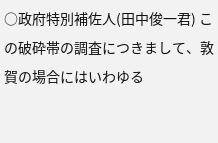○政府特別補佐人(田中俊一君) この破砕帯の調査につきまして、敦賀の場合にはいわゆる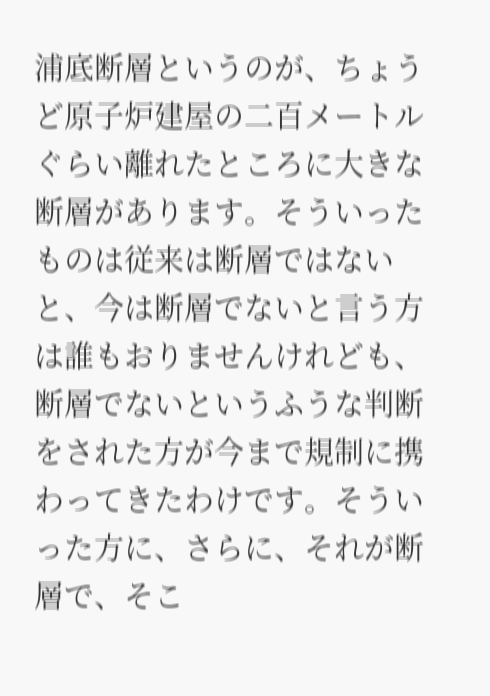浦底断層というのが、ちょうど原子炉建屋の二百メートルぐらい離れたところに大きな断層があります。そういったものは従来は断層ではないと、今は断層でないと言う方は誰もおりませんけれども、断層でないというふうな判断をされた方が今まで規制に携わってきたわけです。そういった方に、さらに、それが断層で、そこ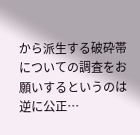から派生する破砕帯についての調査をお願いするというのは逆に公正…